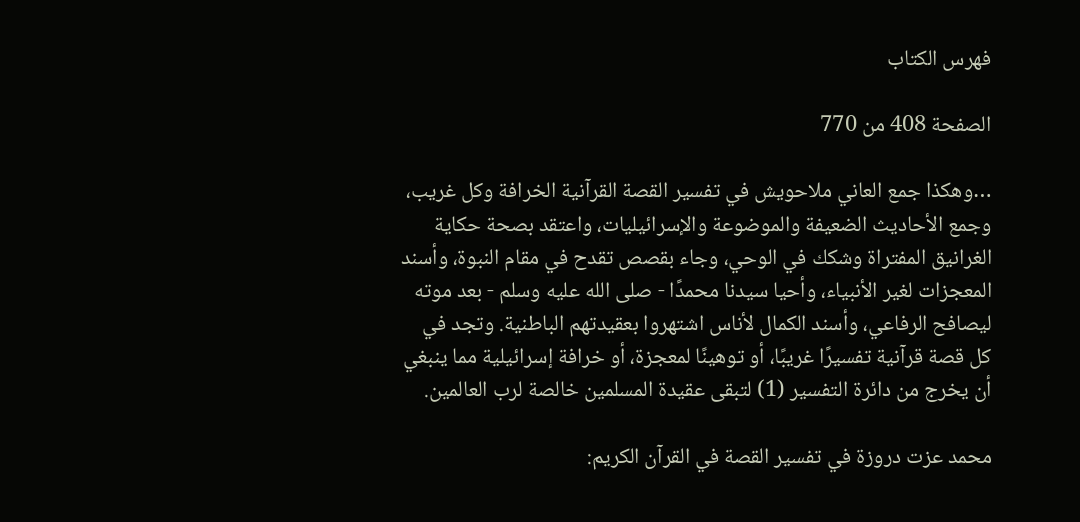فهرس الكتاب

الصفحة 408 من 770

…وهكذا جمع العاني ملاحويش في تفسير القصة القرآنية الخرافة وكل غريب، وجمع الأحاديث الضعيفة والموضوعة والإسرائيليات، واعتقد بصحة حكاية الغرانيق المفتراة وشكك في الوحي، وجاء بقصص تقدح في مقام النبوة، وأسند المعجزات لغير الأنبياء، وأحيا سيدنا محمدًا - صلى الله عليه وسلم - بعد موته ليصافح الرفاعي، وأسند الكمال لأناس اشتهروا بعقيدتهم الباطنية. وتجد في كل قصة قرآنية تفسيرًا غريبًا، أو توهينًا لمعجزة، أو خرافة إسرائيلية مما ينبغي أن يخرج من دائرة التفسير (1) لتبقى عقيدة المسلمين خالصة لرب العالمين.

محمد عزت دروزة في تفسير القصة في القرآن الكريم: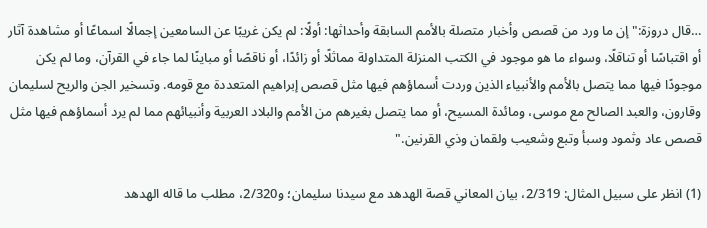…قال دروزة:"إن ما ورد من قصص وأخبار متصلة بالأمم السابقة وأحداثها: أولًا: لم يكن غريبًا عن السامعين إجمالًا اسماعًا أو مشاهدة آثار أو اقتباسًا أو تناقلًا، وسواء ما هو موجود في الكتب المنزلة المتداولة مماثلًا أو زائدًا، أو ناقصًا أو مباينًا لما جاء في القرآن، وما لم يكن موجودًا فيها مما يتصل بالأمم والأنبياء الذين وردت أسماؤهم فيها مثل قصص إبراهيم المتعددة مع قومه. وتسخير الجن والريح لسليمان وقارون، والعبد الصالح مع موسى، ومائدة المسيح، أو مما يتصل بغيرهم من الأمم والبلاد العربية وأنبيائهم مما لم يرد أسماؤهم فيها مثل قصص عاد وثمود وسبأ وتبع وشعيب ولقمان وذي القرنين."

(1) انظر على سبيل المثال: 2/319، بيان المعاني قصة الهدهد مع سيدنا سليمان؛ و2/320، مطلب ما قاله الهدهد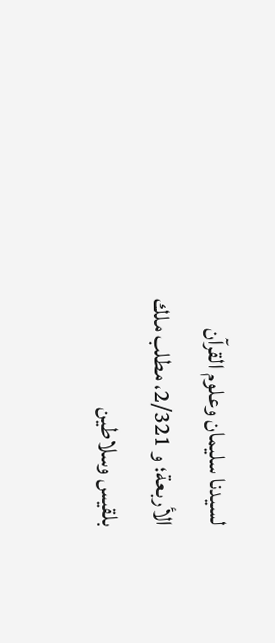لسيدنا سليمان وعلوم القرآن الأربعة؛ و 2/321، مطلب ملك بلقيس وسلاطين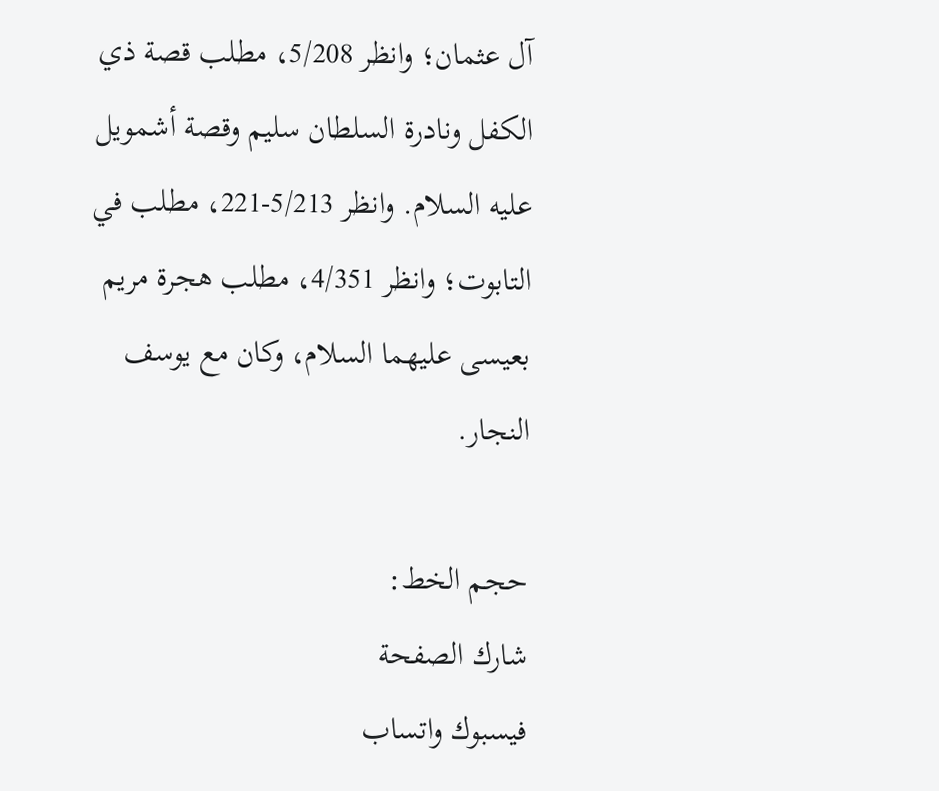آل عثمان؛ وانظر 5/208، مطلب قصة ذي الكفل ونادرة السلطان سليم وقصة أشمويل عليه السلام. وانظر 5/213-221، مطلب في التابوت؛ وانظر 4/351، مطلب هجرة مريم بعيسى عليهما السلام، وكان مع يوسف النجار.

حجم الخط:
شارك الصفحة
فيسبوك واتساب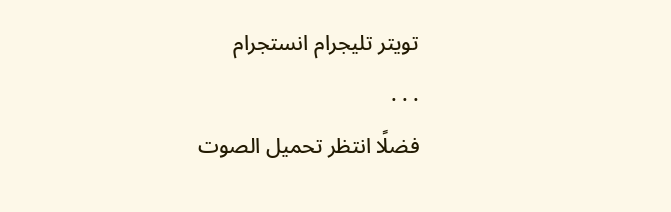تويتر تليجرام انستجرام
. . .
فضلًا انتظر تحميل الصوت